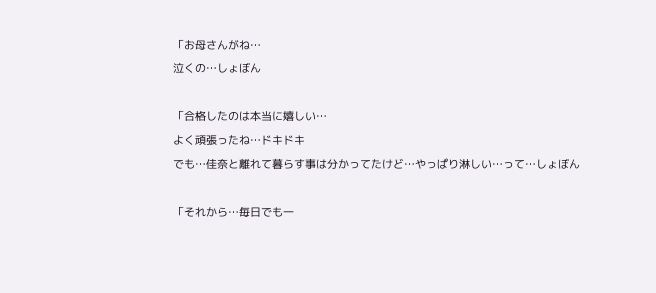「お母さんがね…
泣くの…しょぼん

「合格したのは本当に嬉しい…
よく頑張ったね…ドキドキ
でも…佳奈と離れて暮らす事は分かってたけど…やっぱり淋しい…って…しょぼん

「それから…毎日でも一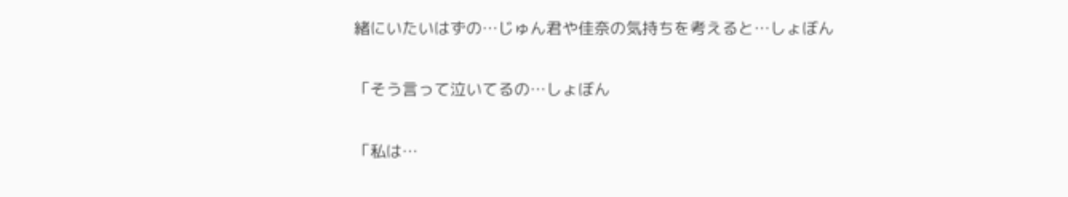緒にいたいはずの…じゅん君や佳奈の気持ちを考えると…しょぼん

「そう言って泣いてるの…しょぼん

「私は…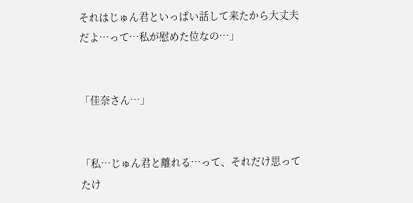それはじゅん君といっぱい話して来たから大丈夫だよ…って…私が慰めた位なの…」


「佳奈さん…」


「私…じゅん君と離れる…って、それだけ思ってたけ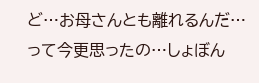ど…お母さんとも離れるんだ…って今更思ったの…しょぼん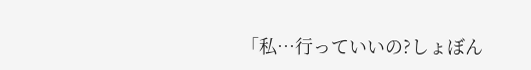「私…行っていいの?しょぼん